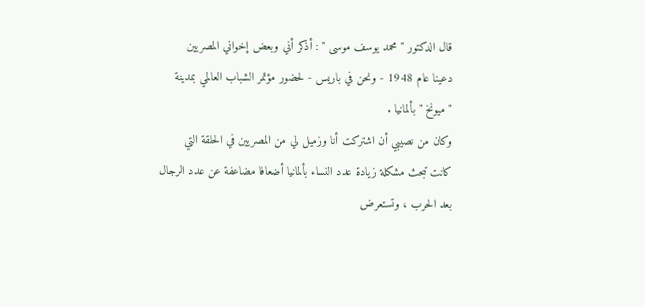قال الدكتور " محمد يوسف موسى " : أذكر أني وبعض إخواني المصريين
دعينا عام 1948 - ونحن في باريس - لحضور مؤتمر الشباب العالمي بمدينة
" ميونخ " بألمانيا .
وكان من نصيبي أن اشتركت أنا وزميل لي من المصريين في الحلقة التي
كانت تبحث مشكلة زيادة عدد النساء بألمانيا أضعافا مضاعفة عن عدد الرجال
بعد الحرب ، وتستعرض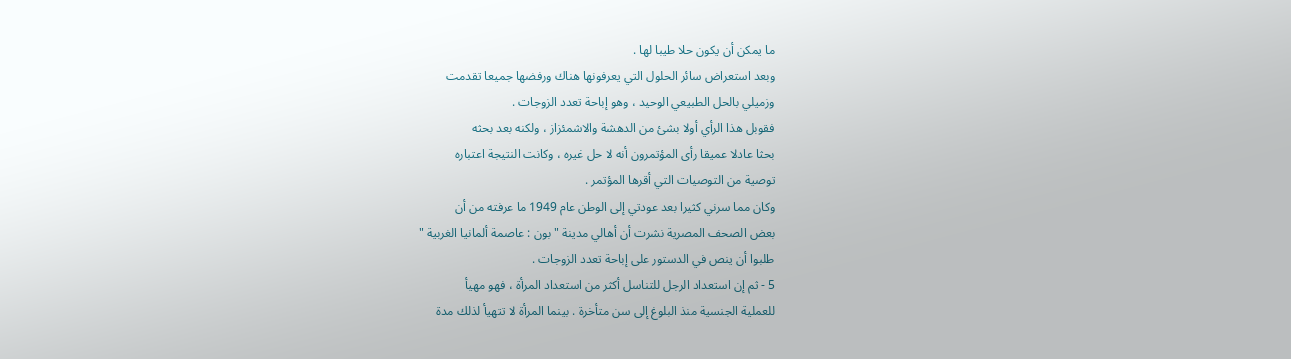ما يمكن أن يكون حلا طيبا لها .
وبعد استعراض سائر الحلول التي يعرفونها هناك ورفضها جميعا تقدمت
وزميلي بالحل الطبيعي الوحيد ، وهو إباحة تعدد الزوجات .
فقوبل هذا الرأي أولا بشئ من الدهشة والاشمئزاز ، ولكنه بعد بحثه
بحثا عادلا عميقا رأى المؤتمرون أنه لا حل غيره ، وكانت النتيجة اعتباره
توصية من التوصيات التي أقرها المؤتمر .
وكان مما سرني كثيرا بعد عودتي إلى الوطن عام 1949 ما عرفته من أن
بعض الصحف المصرية نشرت أن أهالي مدينة " بون : عاصمة ألمانيا الغربية "
طلبوا أن ينص في الدستور على إباحة تعدد الزوجات .
5 - ثم إن استعداد الرجل للتناسل أكثر من استعداد المرأة ، فهو مهيأ
للعملية الجنسية منذ البلوغ إلى سن متأخرة . بينما المرأة لا تتهيأ لذلك مدة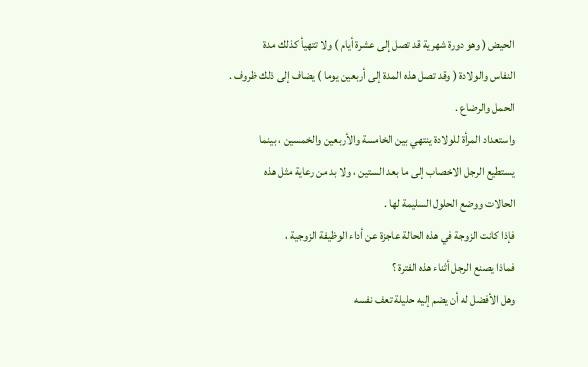الحيض ( وهو دورة شهرية قد تصل إلى عشرة أيام ) ولا تتهيأ كذلك مدة
النفاس والولادة ( وقد تصل هذه المدة إلى أربعين يوما ) يضاف إلى ذلك ظروف .
الحمل والرضاع .
واستعداد المرأة للولادة ينتهي بين الخامسة والأربعين والخمسين ، بينما
يستطيع الرجل الاخصاب إلى ما بعد الستين ، ولا بد من رعاية مثل هذه
الحالات ووضع الحلول السليمة لها .
فإذا كانت الزوجة في هذه الحالة عاجزة عن أداء الوظيفة الزوجية ،
فماذا يصنع الرجل أثناء هذه الفترة ؟
وهل الأفضل له أن يضم إليه حليلة تعف نفسه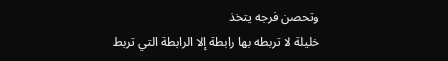وتحصن فرجه يتخذ
خليلة لا تربطه بها رابطة إلا الرابطة التي تربط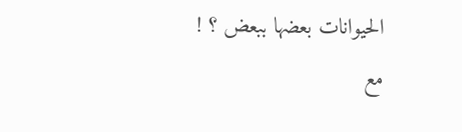الحيوانات بعضها ببعض ؟ !
مع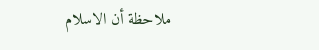ملاحظة أن الاسلام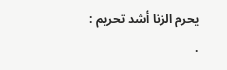يحرم الزنا أشد تحريم : .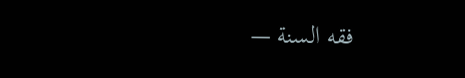فقه السنة —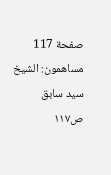صفحة 117
مساهمون: الشيخ سيد سابق
ص١١٧